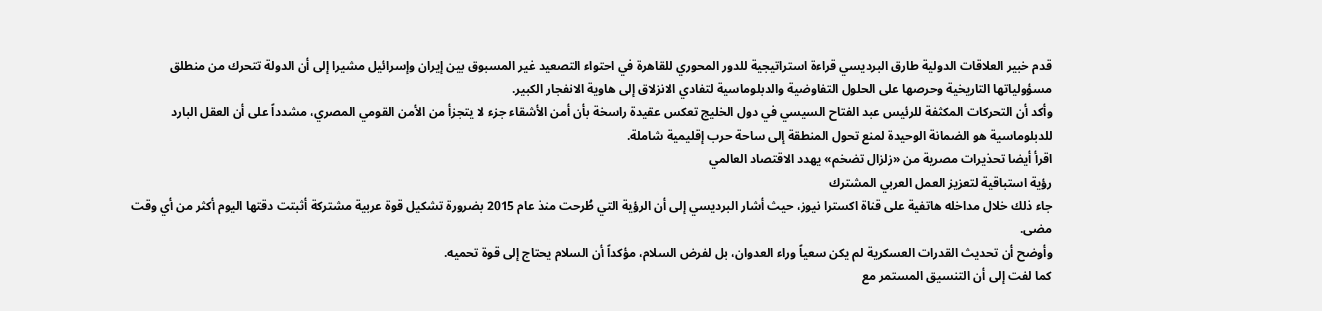قدم خبير العلاقات الدولية طارق البرديسي قراءة استراتيجية للدور المحوري للقاهرة في احتواء التصعيد غير المسبوق بين إيران وإسرائيل مشيرا إلى أن الدولة تتحرك من منطلق مسؤولياتها التاريخية وحرصها على الحلول التفاوضية والدبلوماسية لتفادي الانزلاق إلى هاوية الانفجار الكبير.
وأكد أن التحركات المكثفة للرئيس عبد الفتاح السيسي في دول الخليج تعكس عقيدة راسخة بأن أمن الأشقاء جزء لا يتجزأ من الأمن القومي المصري، مشدداً على أن العقل البارد للدبلوماسية هو الضمانة الوحيدة لمنع تحول المنطقة إلى ساحة حرب إقليمية شاملة.
اقرأ أيضا تحذيرات مصرية من «زلزال تضخم» يهدد الاقتصاد العالمي
رؤية استباقية لتعزيز العمل العربي المشترك
جاء ذلك خلال مداخله هاتفية على قناة اكسترا نيوز، حيث أشار البرديسي إلى أن الرؤية التي طُرحت منذ عام 2015 بضرورة تشكيل قوة عربية مشتركة أثبتت دقتها اليوم أكثر من أي وقت مضى.
وأوضح أن تحديث القدرات العسكرية لم يكن سعياً وراء العدوان، بل لفرض السلام، مؤكداً أن السلام يحتاج إلى قوة تحميه.
كما لفت إلى أن التنسيق المستمر مع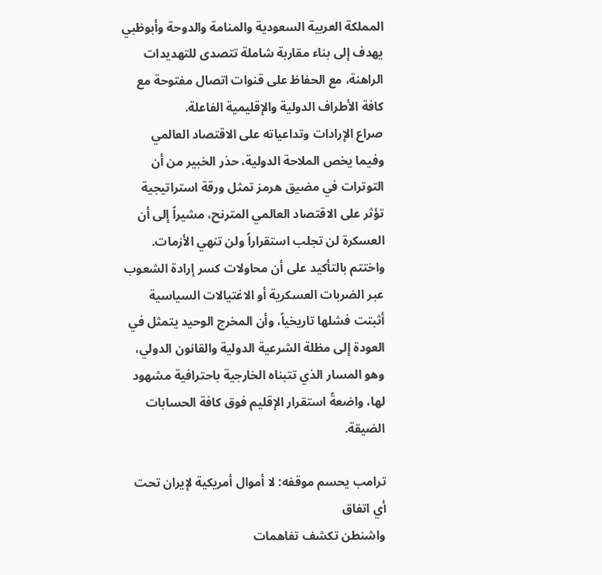المملكة العربية السعودية والمنامة والدوحة وأبوظبي يهدف إلى بناء مقاربة شاملة تتصدى للتهديدات الراهنة، مع الحفاظ على قنوات اتصال مفتوحة مع كافة الأطراف الدولية والإقليمية الفاعلة.
صراع الإرادات وتداعياته على الاقتصاد العالمي
وفيما يخص الملاحة الدولية، حذر الخبير من أن التوترات في مضيق هرمز تمثل ورقة استراتيجية تؤثر على الاقتصاد العالمي المترنح، مشيراً إلى أن العسكرة لن تجلب استقراراً ولن تنهي الأزمات.
واختتم بالتأكيد على أن محاولات كسر إرادة الشعوب عبر الضربات العسكرية أو الاغتيالات السياسية أثبتت فشلها تاريخياً، وأن المخرج الوحيد يتمثل في العودة إلى مظلة الشرعية الدولية والقانون الدولي، وهو المسار الذي تتبناه الخارجية باحترافية مشهود لها، واضعةً استقرار الإقليم فوق كافة الحسابات الضيقة.

ترامب يحسم موقفه: لا أموال أمريكية لإيران تحت أي اتفاق
واشنطن تكشف تفاهمات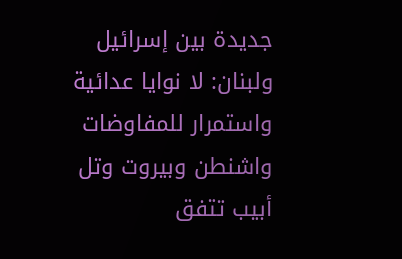جديدة بين إسرائيل ولبنان: لا نوايا عدائية واستمرار للمفاوضات
واشنطن وبيروت وتل أبيب تتفق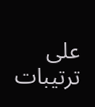على ترتيبات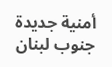أمنية جديدة جنوب لبنان